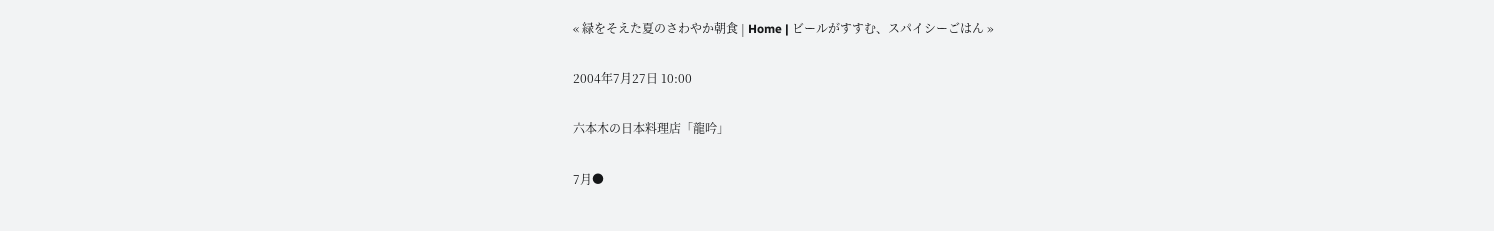« 緑をそえた夏のさわやか朝食 | Home | ビールがすすむ、スパイシーごはん »

2004年7月27日 10:00

六本木の日本料理店「龍吟」

7月●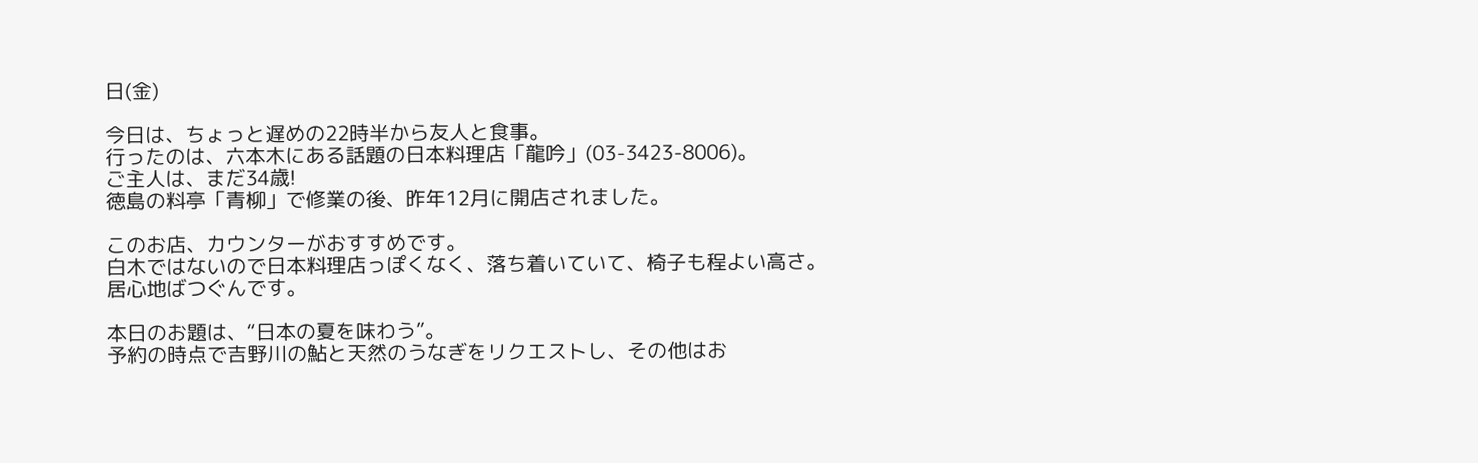日(金)

今日は、ちょっと遅めの22時半から友人と食事。
行ったのは、六本木にある話題の日本料理店「龍吟」(03-3423-8006)。
ご主人は、まだ34歳!
徳島の料亭「青柳」で修業の後、昨年12月に開店されました。

このお店、カウンターがおすすめです。
白木ではないので日本料理店っぽくなく、落ち着いていて、椅子も程よい高さ。
居心地ばつぐんです。

本日のお題は、“日本の夏を味わう”。
予約の時点で吉野川の鮎と天然のうなぎをリクエストし、その他はお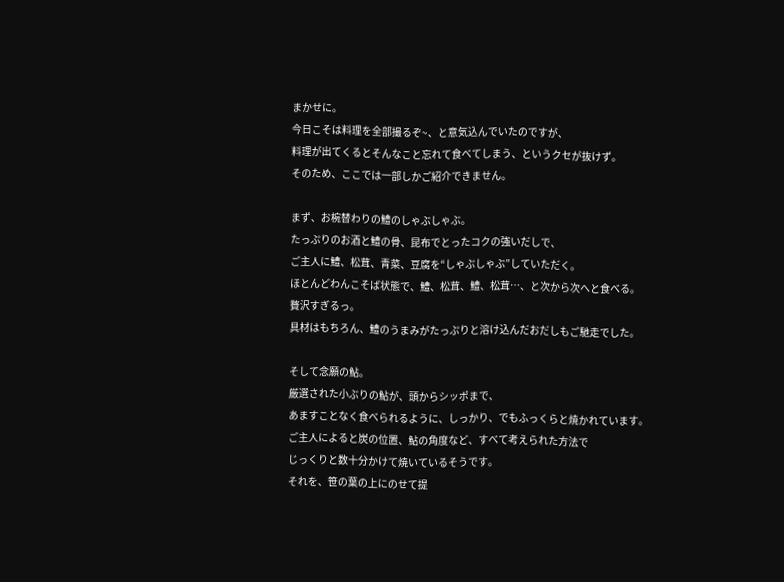まかせに。
今日こそは料理を全部撮るぞ~、と意気込んでいたのですが、
料理が出てくるとそんなこと忘れて食べてしまう、というクセが抜けず。
そのため、ここでは一部しかご紹介できません。

まず、お椀替わりの鱧のしゃぶしゃぶ。
たっぷりのお酒と鱧の骨、昆布でとったコクの強いだしで、
ご主人に鱧、松茸、青菜、豆腐を“しゃぶしゃぶ”していただく。
ほとんどわんこそば状態で、鱧、松茸、鱧、松茸…、と次から次へと食べる。
贅沢すぎるっ。
具材はもちろん、鱧のうまみがたっぷりと溶け込んだおだしもご馳走でした。

そして念願の鮎。
厳選された小ぶりの鮎が、頭からシッポまで、
あますことなく食べられるように、しっかり、でもふっくらと焼かれています。
ご主人によると炭の位置、鮎の角度など、すべて考えられた方法で
じっくりと数十分かけて焼いているそうです。
それを、笹の葉の上にのせて提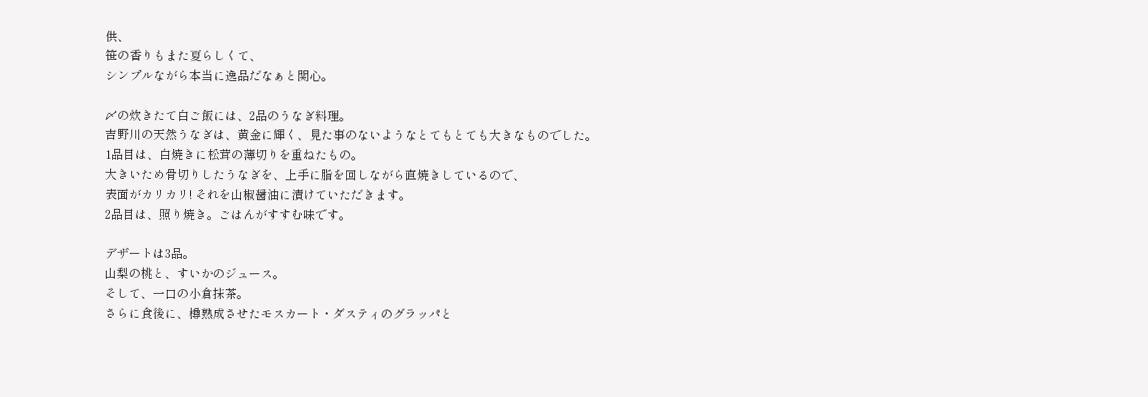供、
笹の香りもまた夏らしくて、
シンプルながら本当に逸品だなぁと関心。

〆の炊きたて白ご飯には、2品のうなぎ料理。
吉野川の天然うなぎは、黄金に輝く、見た事のないようなとてもとても大きなものでした。
1品目は、白焼きに松茸の薄切りを重ねたもの。
大きいため骨切りしたうなぎを、上手に脂を回しながら直焼きしているので、
表面がカリカリ! それを山椒醤油に漬けていただきます。
2品目は、照り焼き。ごはんがすすむ味です。

デザートは3品。
山梨の桃と、すいかのジュース。
そして、一口の小倉抹茶。
さらに食後に、樽熟成させたモスカート・ダスティのグラッパと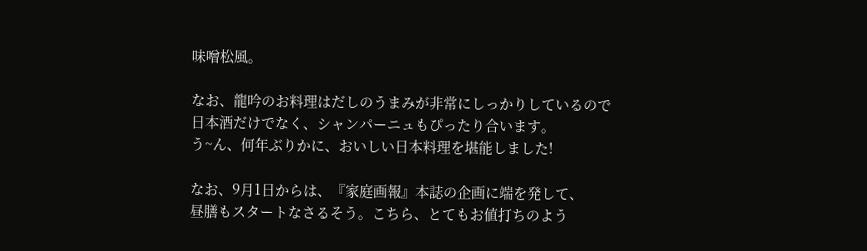味噌松風。

なお、龍吟のお料理はだしのうまみが非常にしっかりしているので
日本酒だけでなく、シャンパーニュもぴったり合います。
う~ん、何年ぶりかに、おいしい日本料理を堪能しました!

なお、9月1日からは、『家庭画報』本誌の企画に端を発して、
昼膳もスタートなさるそう。こちら、とてもお値打ちのよう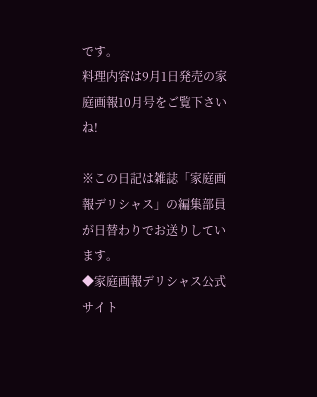です。
料理内容は9月1日発売の家庭画報10月号をご覧下さいね!

※この日記は雑誌「家庭画報デリシャス」の編集部員が日替わりでお送りしています。
◆家庭画報デリシャス公式サイト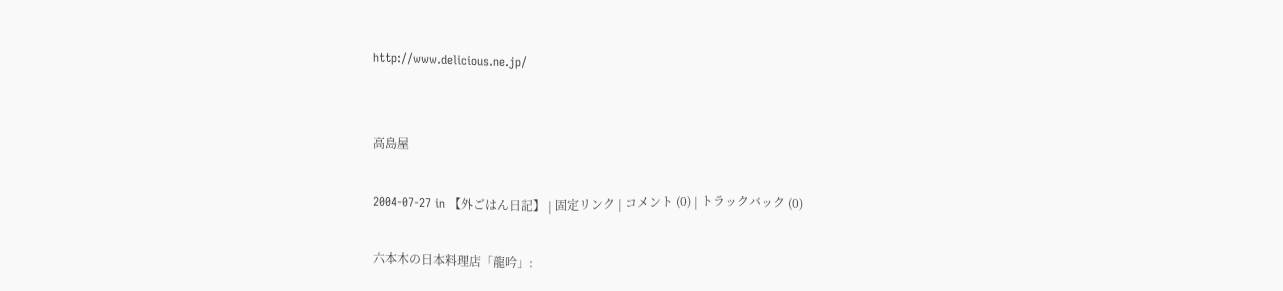http://www.delicious.ne.jp/


高島屋

2004-07-27 in 【外ごはん日記】 | 固定リンク | コメント (0) | トラックバック (0)

六本木の日本料理店「龍吟」: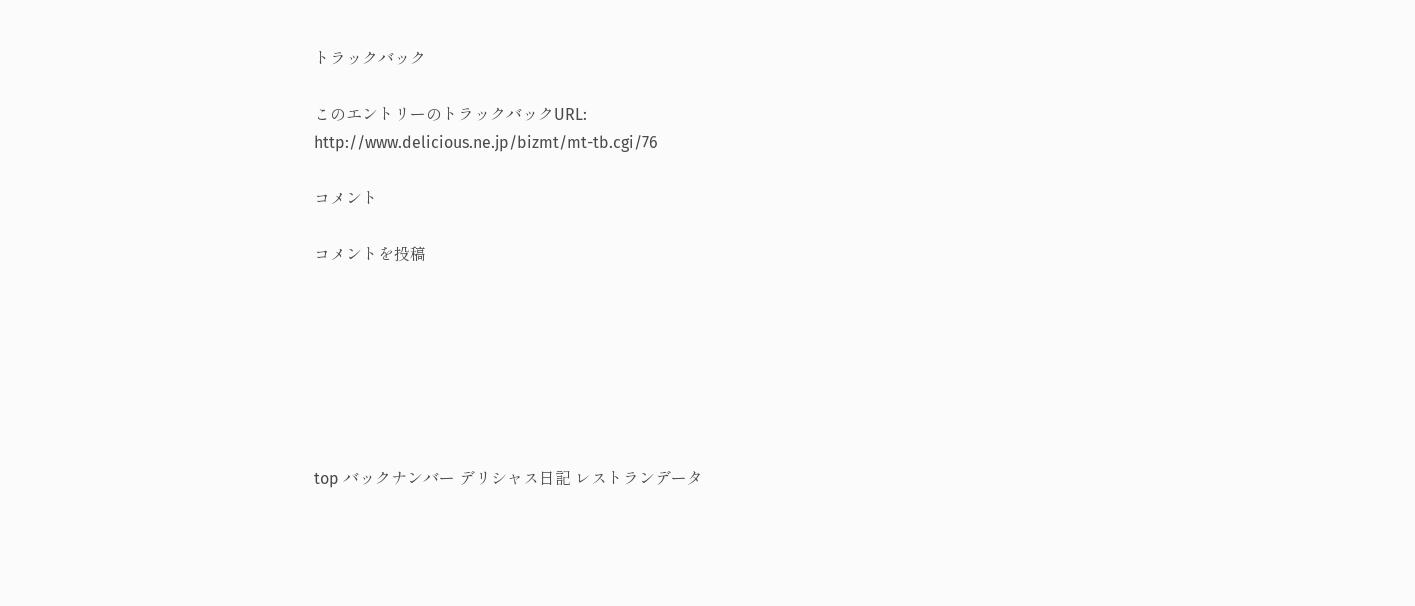トラックバック

このエントリーのトラックバックURL:
http://www.delicious.ne.jp/bizmt/mt-tb.cgi/76

コメント

コメントを投稿







top バックナンバー デリシャス日記 レストランデータ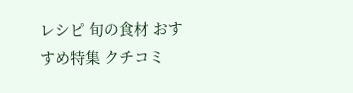レシピ 旬の食材 おすすめ特集 クチコミ